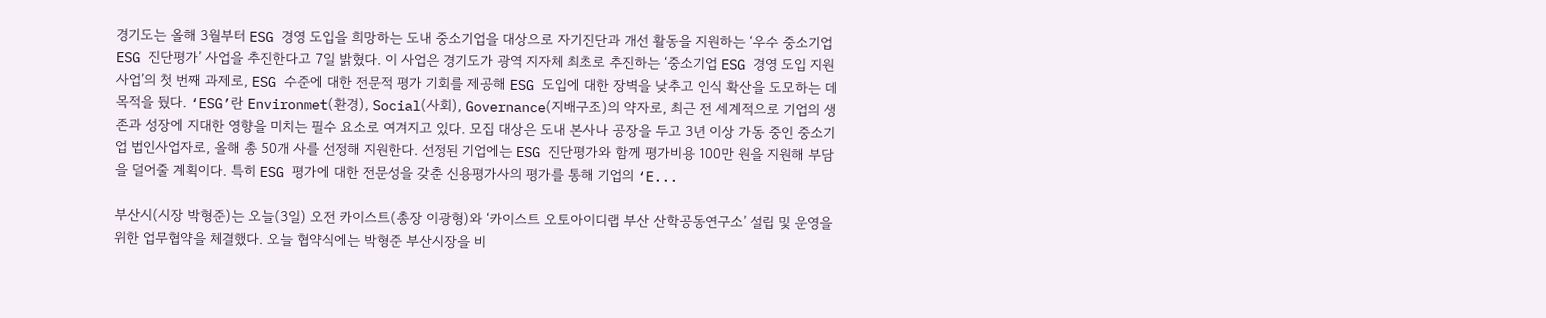경기도는 올해 3월부터 ESG 경영 도입을 희망하는 도내 중소기업을 대상으로 자기진단과 개선 활동을 지원하는 ‘우수 중소기업 ESG 진단평가’ 사업을 추진한다고 7일 밝혔다. 이 사업은 경기도가 광역 지자체 최초로 추진하는 ‘중소기업 ESG 경영 도입 지원사업’의 첫 번째 과제로, ESG 수준에 대한 전문적 평가 기회를 제공해 ESG 도입에 대한 장벽을 낮추고 인식 확산을 도모하는 데 목적을 뒀다. ‘ESG’란 Environmet(환경), Social(사회), Governance(지배구조)의 약자로, 최근 전 세계적으로 기업의 생존과 성장에 지대한 영향을 미치는 필수 요소로 여겨지고 있다. 모집 대상은 도내 본사나 공장을 두고 3년 이상 가동 중인 중소기업 법인사업자로, 올해 총 50개 사를 선정해 지원한다. 선정된 기업에는 ESG 진단평가와 함께 평가비용 100만 원을 지원해 부담을 덜어줄 계획이다. 특히 ESG 평가에 대한 전문성을 갖춘 신용평가사의 평가를 통해 기업의 ‘E...

부산시(시장 박형준)는 오늘(3일) 오전 카이스트(총장 이광형)와 ‘카이스트 오토아이디랩 부산 산학공동연구소’ 설립 및 운영을 위한 업무협약을 체결했다. 오늘 협약식에는 박형준 부산시장을 비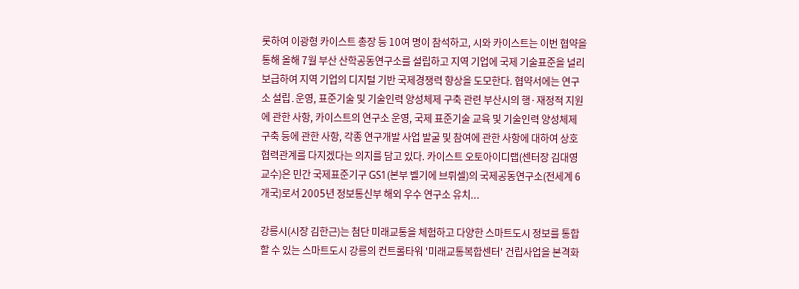롯하여 이광형 카이스트 총장 등 10여 명이 참석하고, 시와 카이스트는 이번 협약을 통해 올해 7월 부산 산학공동연구소를 설립하고 지역 기업에 국제 기술표준을 널리 보급하여 지역 기업의 디지털 기반 국제경쟁력 향상을 도모한다. 협약서에는 연구소 설립․운영, 표준기술 및 기술인력 양성체제 구축 관련 부산시의 행·재정적 지원에 관한 사항, 카이스트의 연구소 운영, 국제 표준기술 교육 및 기술인력 양성체제 구축 등에 관한 사항, 각종 연구개발 사업 발굴 및 참여에 관한 사항에 대하여 상호 협력관계를 다지겠다는 의지를 담고 있다. 카이스트 오토아이디랩(센터장 김대영 교수)은 민간 국제표준기구 GS1(본부 벨기에 브뤼셀)의 국제공동연구소(전세계 6개국)로서 2005년 정보통신부 해외 우수 연구소 유치...

강릉시(시장 김한근)는 첨단 미래교통을 체험하고 다양한 스마트도시 정보를 통합할 수 있는 스마트도시 강릉의 컨트롤타워 '미래교통복합센터' 건립사업을 본격화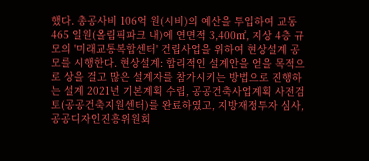했다. 총공사비 106억 원(시비)의 예산을 투입하여 교동 465 일원(올림픽파크 내)에 연면적 3,400㎡, 지상 4층 규모의 '미래교통복합센터' 건립사업을 위하여 현상설계 공모를 시행한다. 현상설계: 합리적인 설계안을 얻을 목적으로 상을 걸고 많은 설계자를 참가시키는 방법으로 진행하는 설계 2021년 기본계획 수립, 공공건축사업계획 사전검토(공공건축지원센터)를 완료하였고, 지방재정투자 심사, 공공디자인진흥위원회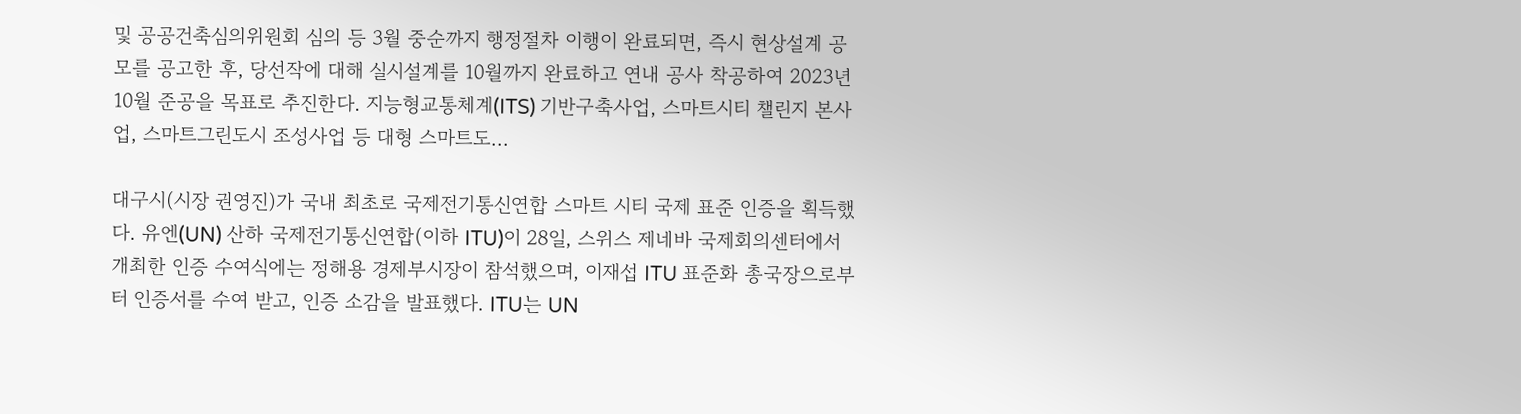및 공공건축심의위원회 심의 등 3월 중순까지 행정절차 이행이 완료되면, 즉시 현상설계 공모를 공고한 후, 당선작에 대해 실시설계를 10월까지 완료하고 연내 공사 착공하여 2023년 10월 준공을 목표로 추진한다. 지능형교통체계(ITS) 기반구축사업, 스마트시티 챌린지 본사업, 스마트그린도시 조성사업 등 대형 스마트도...

대구시(시장 권영진)가 국내 최초로 국제전기통신연합 스마트 시티 국제 표준 인증을 획득했다. 유엔(UN) 산하 국제전기통신연합(이하 ITU)이 28일, 스위스 제네바 국제회의센터에서 개최한 인증 수여식에는 정해용 경제부시장이 참석했으며, 이재섭 ITU 표준화 총국장으로부터 인증서를 수여 받고, 인증 소감을 발표했다. ITU는 UN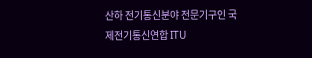산하 전기통신분야 전문기구인 국제전기통신연합 ITU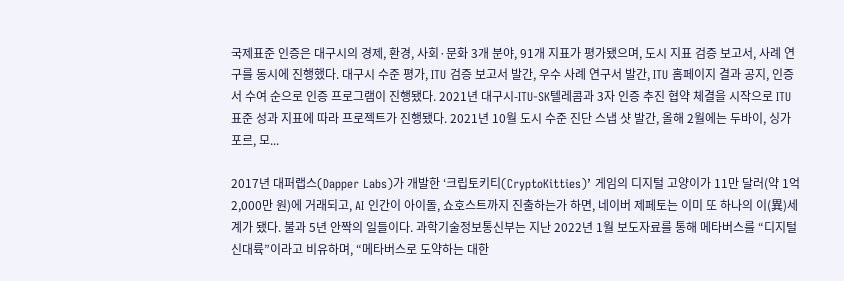국제표준 인증은 대구시의 경제, 환경, 사회·문화 3개 분야, 91개 지표가 평가됐으며, 도시 지표 검증 보고서, 사례 연구를 동시에 진행했다. 대구시 수준 평가, ITU 검증 보고서 발간, 우수 사례 연구서 발간, ITU 홈페이지 결과 공지, 인증서 수여 순으로 인증 프로그램이 진행됐다. 2021년 대구시-ITU-SK텔레콤과 3자 인증 추진 협약 체결을 시작으로 ITU 표준 성과 지표에 따라 프로젝트가 진행됐다. 2021년 10월 도시 수준 진단 스냅 샷 발간, 올해 2월에는 두바이, 싱가포르, 모...

2017년 대퍼랩스(Dapper Labs)가 개발한 ‘크립토키티(CryptoKitties)’ 게임의 디지털 고양이가 11만 달러(약 1억 2,000만 원)에 거래되고, AI 인간이 아이돌, 쇼호스트까지 진출하는가 하면, 네이버 제페토는 이미 또 하나의 이(異)세계가 됐다. 불과 5년 안짝의 일들이다. 과학기술정보통신부는 지난 2022년 1월 보도자료를 통해 메타버스를 “디지털 신대륙”이라고 비유하며, “메타버스로 도약하는 대한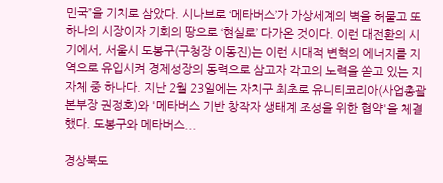민국”을 기치로 삼았다. 시나브로 ‘메타버스’가 가상세계의 벽을 허물고 또 하나의 시장이자 기회의 땅으로 ‘현실로’ 다가온 것이다. 이런 대전환의 시기에서, 서울시 도봉구(구청장 이동진)는 이런 시대적 변혁의 에너지를 지역으로 유입시켜 경제성장의 동력으로 삼고자 각고의 노력을 쏟고 있는 지자체 중 하나다. 지난 2월 23일에는 자치구 최초로 유니티코리아(사업총괄본부장 권정호)와 '메타버스 기반 창작자 생태계 조성을 위한 협약'을 체결했다. 도봉구와 메타버스...

경상북도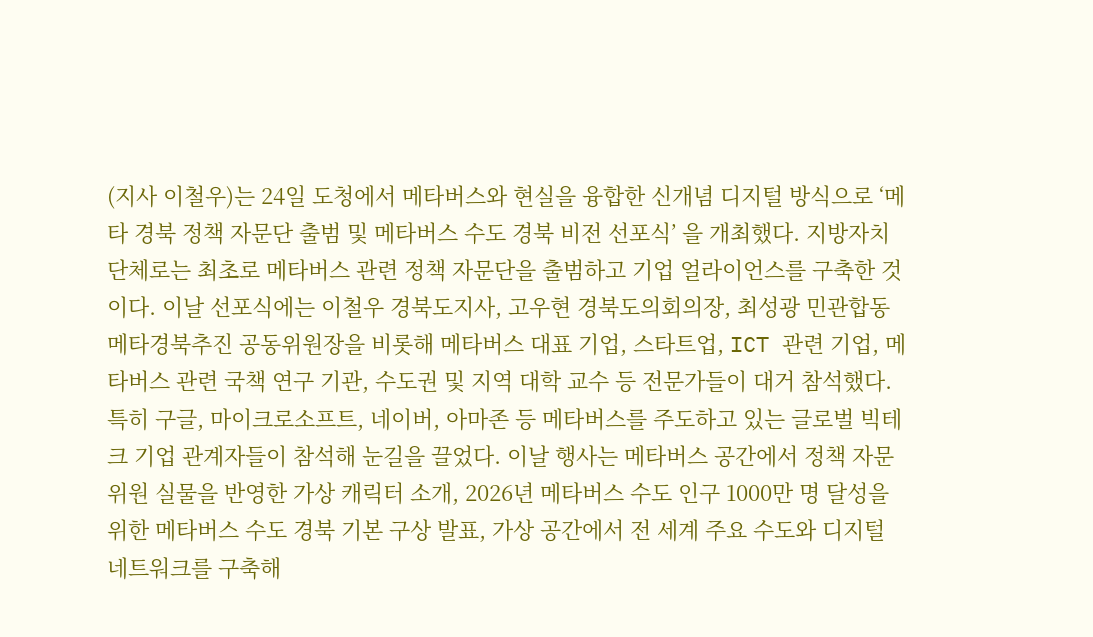(지사 이철우)는 24일 도청에서 메타버스와 현실을 융합한 신개념 디지털 방식으로 ‘메타 경북 정책 자문단 출범 및 메타버스 수도 경북 비전 선포식’ 을 개최했다. 지방자치단체로는 최초로 메타버스 관련 정책 자문단을 출범하고 기업 얼라이언스를 구축한 것이다. 이날 선포식에는 이철우 경북도지사, 고우현 경북도의회의장, 최성광 민관합동 메타경북추진 공동위원장을 비롯해 메타버스 대표 기업, 스타트업, ICT 관련 기업, 메타버스 관련 국책 연구 기관, 수도권 및 지역 대학 교수 등 전문가들이 대거 참석했다. 특히 구글, 마이크로소프트, 네이버, 아마존 등 메타버스를 주도하고 있는 글로벌 빅테크 기업 관계자들이 참석해 눈길을 끌었다. 이날 행사는 메타버스 공간에서 정책 자문 위원 실물을 반영한 가상 캐릭터 소개, 2026년 메타버스 수도 인구 1000만 명 달성을 위한 메타버스 수도 경북 기본 구상 발표, 가상 공간에서 전 세계 주요 수도와 디지털 네트워크를 구축해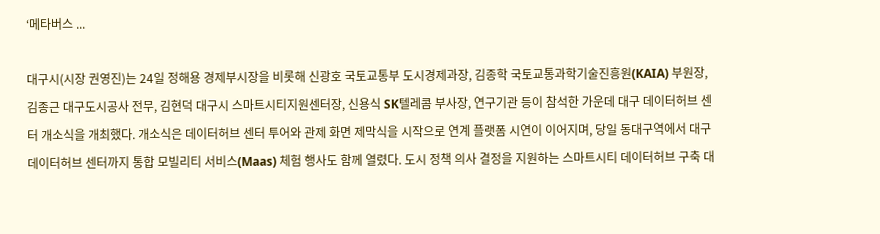‘메타버스 ...

대구시(시장 권영진)는 24일 정해용 경제부시장을 비롯해 신광호 국토교통부 도시경제과장, 김종학 국토교통과학기술진흥원(KAIA) 부원장, 김종근 대구도시공사 전무, 김현덕 대구시 스마트시티지원센터장, 신용식 SK텔레콤 부사장, 연구기관 등이 참석한 가운데 대구 데이터허브 센터 개소식을 개최했다. 개소식은 데이터허브 센터 투어와 관제 화면 제막식을 시작으로 연계 플랫폼 시연이 이어지며, 당일 동대구역에서 대구 데이터허브 센터까지 통합 모빌리티 서비스(Maas) 체험 행사도 함께 열렸다. 도시 정책 의사 결정을 지원하는 스마트시티 데이터허브 구축 대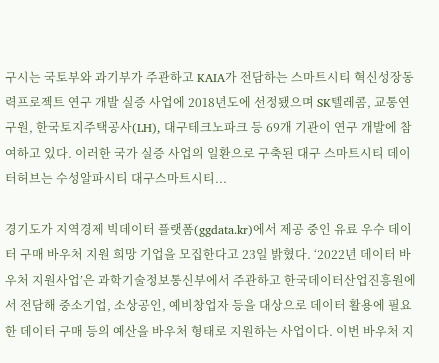구시는 국토부와 과기부가 주관하고 KAIA가 전담하는 스마트시티 혁신성장동력프로젝트 연구 개발 실증 사업에 2018년도에 선정됐으며 SK텔레콤, 교통연구원, 한국토지주택공사(LH), 대구테크노파크 등 69개 기관이 연구 개발에 참여하고 있다. 이러한 국가 실증 사업의 일환으로 구축된 대구 스마트시티 데이터허브는 수성알파시티 대구스마트시티...

경기도가 지역경제 빅데이터 플랫폼(ggdata.kr)에서 제공 중인 유료 우수 데이터 구매 바우처 지원 희망 기업을 모집한다고 23일 밝혔다. ‘2022년 데이터 바우처 지원사업’은 과학기술정보통신부에서 주관하고 한국데이터산업진흥원에서 전담해 중소기업, 소상공인, 예비창업자 등을 대상으로 데이터 활용에 필요한 데이터 구매 등의 예산을 바우처 형태로 지원하는 사업이다. 이번 바우처 지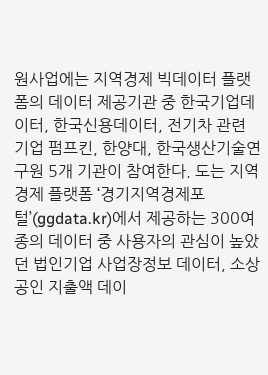원사업에는 지역경제 빅데이터 플랫폼의 데이터 제공기관 중 한국기업데이터, 한국신용데이터, 전기차 관련 기업 펌프킨, 한양대, 한국생산기술연구원 5개 기관이 참여한다. 도는 지역경제 플랫폼 ‘경기지역경제포털’(ggdata.kr)에서 제공하는 300여 종의 데이터 중 사용자의 관심이 높았던 법인기업 사업장정보 데이터, 소상공인 지출액 데이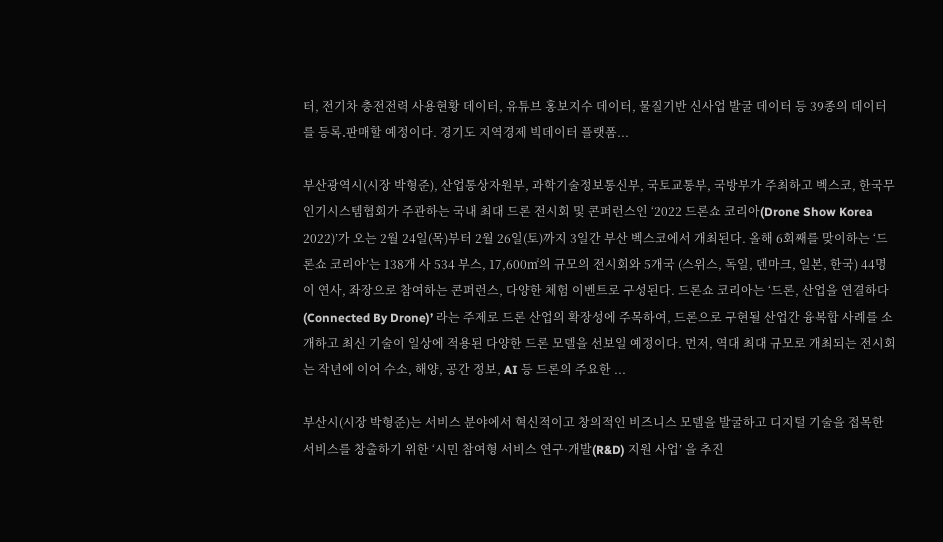터, 전기차 충전전력 사용현황 데이터, 유튜브 홍보지수 데이터, 물질기반 신사업 발굴 데이터 등 39종의 데이터를 등록․판매할 예정이다. 경기도 지역경제 빅데이터 플랫폼...

부산광역시(시장 박형준), 산업통상자원부, 과학기술정보통신부, 국토교통부, 국방부가 주최하고 벡스코, 한국무인기시스템협회가 주관하는 국내 최대 드론 전시회 및 콘퍼런스인 ‘2022 드론쇼 코리아(Drone Show Korea 2022)’가 오는 2월 24일(목)부터 2월 26일(토)까지 3일간 부산 벡스코에서 개최된다. 올해 6회째를 맞이하는 ‘드론쇼 코리아’는 138개 사 534 부스, 17,600㎡의 규모의 전시회와 5개국 (스위스, 독일, 덴마크, 일본, 한국) 44명이 연사, 좌장으로 참여하는 콘퍼런스, 다양한 체험 이벤트로 구성된다. 드론쇼 코리아는 ‘드론, 산업을 연결하다(Connected By Drone)’ 라는 주제로 드론 산업의 확장성에 주목하여, 드론으로 구현될 산업간 융복합 사례를 소개하고 최신 기술이 일상에 적용된 다양한 드론 모델을 선보일 예정이다. 먼저, 역대 최대 규모로 개최되는 전시회는 작년에 이어 수소, 해양, 공간 정보, AI 등 드론의 주요한 ...

부산시(시장 박형준)는 서비스 분야에서 혁신적이고 창의적인 비즈니스 모델을 발굴하고 디지털 기술을 접목한 서비스를 창출하기 위한 ‘시민 참여형 서비스 연구·개발(R&D) 지원 사업’ 을 추진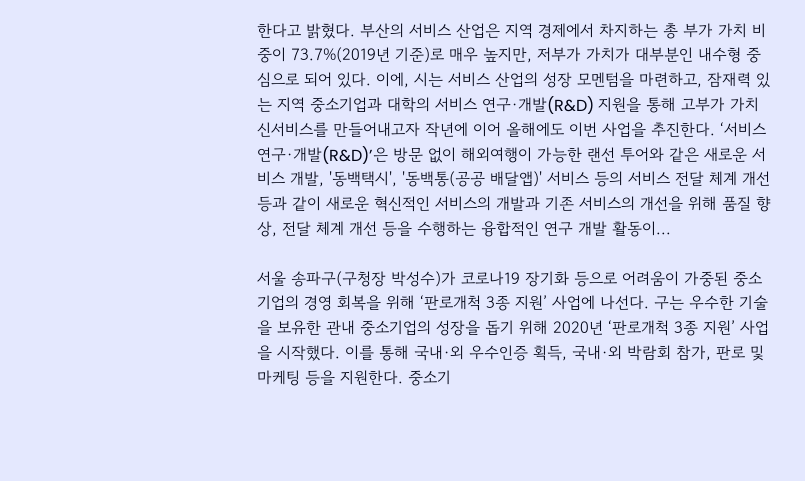한다고 밝혔다. 부산의 서비스 산업은 지역 경제에서 차지하는 총 부가 가치 비중이 73.7%(2019년 기준)로 매우 높지만, 저부가 가치가 대부분인 내수형 중심으로 되어 있다. 이에, 시는 서비스 산업의 성장 모멘텀을 마련하고, 잠재력 있는 지역 중소기업과 대학의 서비스 연구·개발(R&D) 지원을 통해 고부가 가치 신서비스를 만들어내고자 작년에 이어 올해에도 이번 사업을 추진한다. ‘서비스 연구·개발(R&D)’은 방문 없이 해외여행이 가능한 랜선 투어와 같은 새로운 서비스 개발, '동백택시', '동백통(공공 배달앱)' 서비스 등의 서비스 전달 체계 개선 등과 같이 새로운 혁신적인 서비스의 개발과 기존 서비스의 개선을 위해 품질 향상, 전달 체계 개선 등을 수행하는 융합적인 연구 개발 활동이...

서울 송파구(구청장 박성수)가 코로나19 장기화 등으로 어려움이 가중된 중소기업의 경영 회복을 위해 ‘판로개척 3종 지원’ 사업에 나선다. 구는 우수한 기술을 보유한 관내 중소기업의 성장을 돕기 위해 2020년 ‘판로개척 3종 지원’ 사업을 시작했다. 이를 통해 국내·외 우수인증 획득, 국내·외 박람회 참가, 판로 및 마케팅 등을 지원한다. 중소기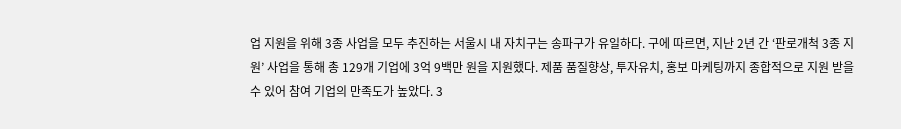업 지원을 위해 3종 사업을 모두 추진하는 서울시 내 자치구는 송파구가 유일하다. 구에 따르면, 지난 2년 간 ‘판로개척 3종 지원’ 사업을 통해 총 129개 기업에 3억 9백만 원을 지원했다. 제품 품질향상, 투자유치, 홍보 마케팅까지 종합적으로 지원 받을 수 있어 참여 기업의 만족도가 높았다. 3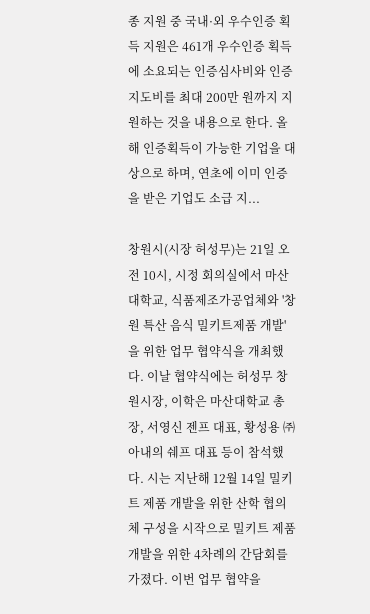종 지원 중 국내·외 우수인증 획득 지원은 461개 우수인증 획득에 소요되는 인증심사비와 인증지도비를 최대 200만 원까지 지원하는 것을 내용으로 한다. 올해 인증획득이 가능한 기업을 대상으로 하며, 연초에 이미 인증을 받은 기업도 소급 지...

창원시(시장 허성무)는 21일 오전 10시, 시정 회의실에서 마산대학교, 식품제조가공업체와 '창원 특산 음식 밀키트제품 개발' 을 위한 업무 협약식을 개최했다. 이날 협약식에는 허성무 창원시장, 이학은 마산대학교 총장, 서영신 젠프 대표, 황성용 ㈜아내의 쉐프 대표 등이 참석했다. 시는 지난해 12월 14일 밀키트 제품 개발을 위한 산학 협의체 구성을 시작으로 밀키트 제품 개발을 위한 4차례의 간담회를 가졌다. 이번 업무 협약을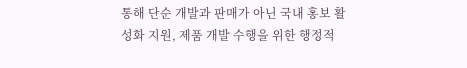통해 단순 개발과 판매가 아닌 국내 홍보 활성화 지원, 제품 개발 수행을 위한 행정적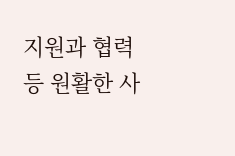지원과 협력 등 원활한 사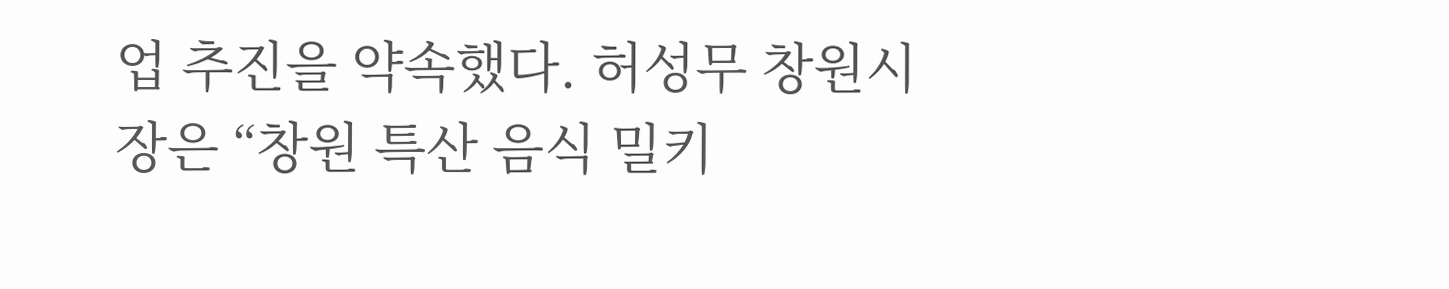업 추진을 약속했다. 허성무 창원시장은 “창원 특산 음식 밀키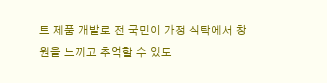트 제품 개발로 전 국민이 가정 식탁에서 창원을 느끼고 추억할 수 있도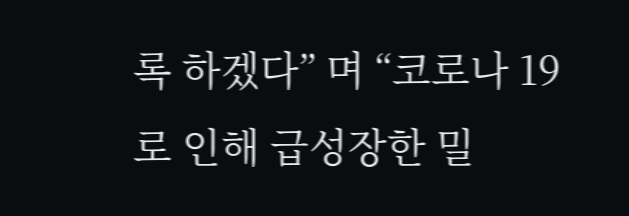록 하겠다” 며 “코로나 19로 인해 급성장한 밀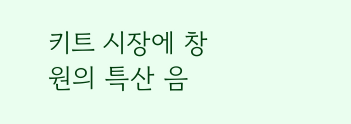키트 시장에 창원의 특산 음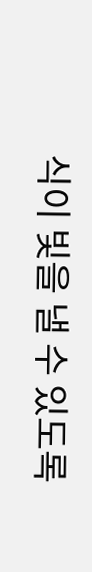식이 빛을 낼 수 있도록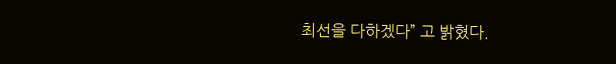최선을 다하겠다” 고 밝혔다.